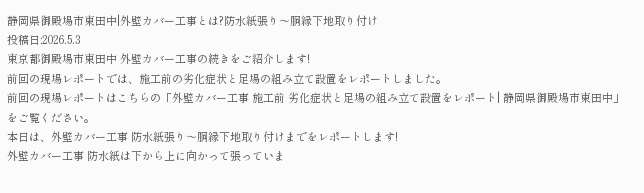静岡県御殿場市東田中|外壁カバー工事とは?防水紙張り〜胴縁下地取り付け
投稿日:2026.5.3
東京都御殿場市東田中 外壁カバー工事の続きをご紹介します!
前回の現場レポートでは、施工前の劣化症状と足場の組み立て設置をレポートしました。
前回の現場レポートはこちらの「外壁カバー工事 施工前 劣化症状と足場の組み立て設置をレポート| 静岡県御殿場市東田中」をご覧ください。
本日は、外壁カバー工事 防水紙張り〜胴縁下地取り付けまでをレポートします!
外壁カバー工事 防水紙は下から上に向かって張っていま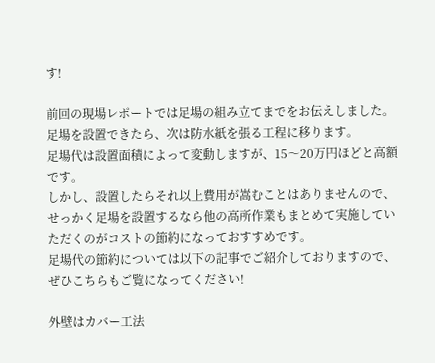す!

前回の現場レポートでは足場の組み立てまでをお伝えしました。
足場を設置できたら、次は防水紙を張る工程に移ります。
足場代は設置面積によって変動しますが、15〜20万円ほどと高額です。
しかし、設置したらそれ以上費用が嵩むことはありませんので、せっかく足場を設置するなら他の高所作業もまとめて実施していただくのがコストの節約になっておすすめです。
足場代の節約については以下の記事でご紹介しておりますので、ぜひこちらもご覧になってください!

外壁はカバー工法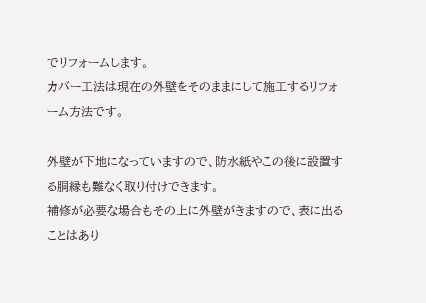でリフォームします。
カバー工法は現在の外壁をそのままにして施工するリフォーム方法です。

外壁が下地になっていますので、防水紙やこの後に設置する胴縁も難なく取り付けできます。
補修が必要な場合もその上に外壁がきますので、表に出ることはあり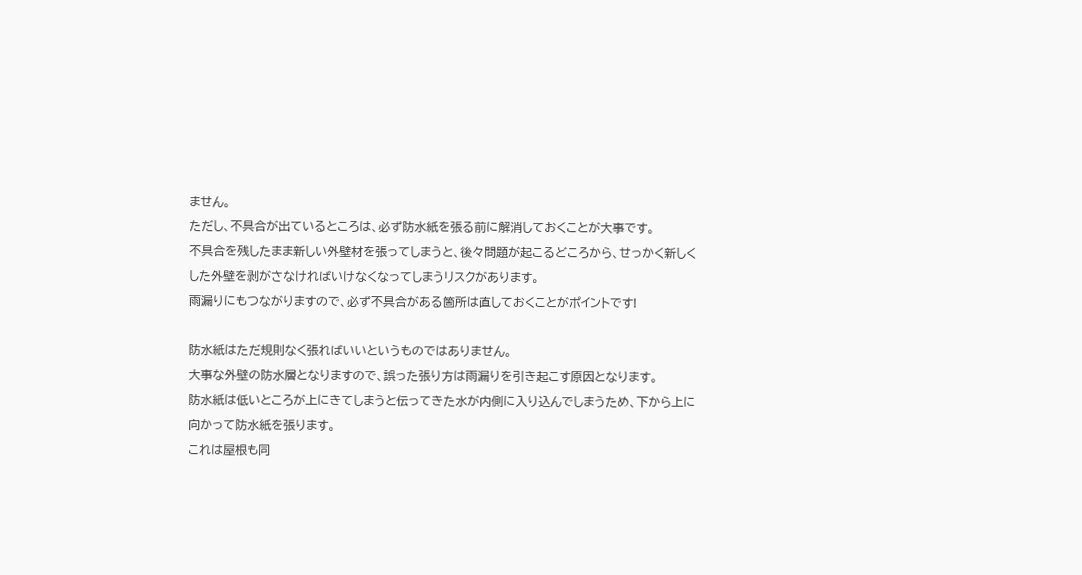ません。
ただし、不具合が出ているところは、必ず防水紙を張る前に解消しておくことが大事です。
不具合を残したまま新しい外壁材を張ってしまうと、後々問題が起こるどころから、せっかく新しくした外壁を剥がさなければいけなくなってしまうリスクがあります。
雨漏りにもつながりますので、必ず不具合がある箇所は直しておくことがポイントです!

防水紙はただ規則なく張ればいいというものではありません。
大事な外壁の防水層となりますので、誤った張り方は雨漏りを引き起こす原因となります。
防水紙は低いところが上にきてしまうと伝ってきた水が内側に入り込んでしまうため、下から上に向かって防水紙を張ります。
これは屋根も同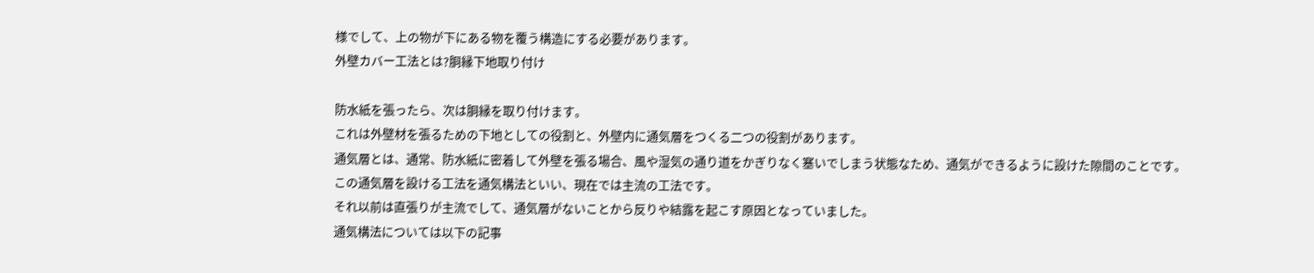様でして、上の物が下にある物を覆う構造にする必要があります。
外壁カバー工法とは?胴縁下地取り付け

防水紙を張ったら、次は胴縁を取り付けます。
これは外壁材を張るための下地としての役割と、外壁内に通気層をつくる二つの役割があります。
通気層とは、通常、防水紙に密着して外壁を張る場合、風や湿気の通り道をかぎりなく塞いでしまう状態なため、通気ができるように設けた隙間のことです。
この通気層を設ける工法を通気構法といい、現在では主流の工法です。
それ以前は直張りが主流でして、通気層がないことから反りや結露を起こす原因となっていました。
通気構法については以下の記事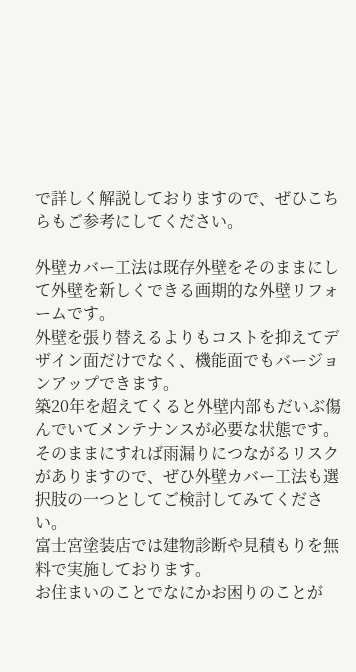で詳しく解説しておりますので、ぜひこちらもご参考にしてください。

外壁カバー工法は既存外壁をそのままにして外壁を新しくできる画期的な外壁リフォームです。
外壁を張り替えるよりもコストを抑えてデザイン面だけでなく、機能面でもバージョンアップできます。
築20年を超えてくると外壁内部もだいぶ傷んでいてメンテナンスが必要な状態です。
そのままにすれば雨漏りにつながるリスクがありますので、ぜひ外壁カバー工法も選択肢の一つとしてご検討してみてください。
富士宮塗装店では建物診断や見積もりを無料で実施しております。
お住まいのことでなにかお困りのことが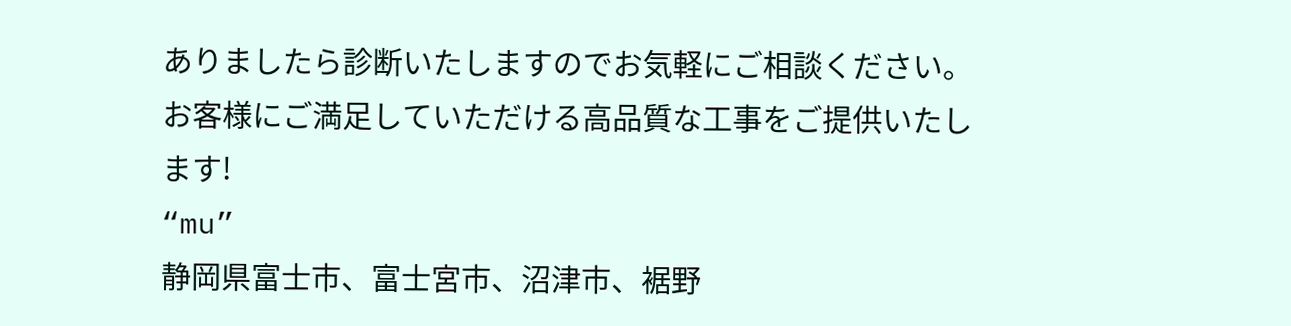ありましたら診断いたしますのでお気軽にご相談ください。
お客様にご満足していただける高品質な工事をご提供いたします!
“mu”
静岡県富士市、富士宮市、沼津市、裾野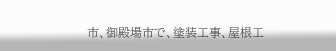市、御殿場市で、塗装工事、屋根工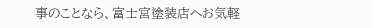事のことなら、富士宮塗装店へお気軽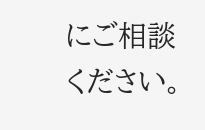にご相談ください。